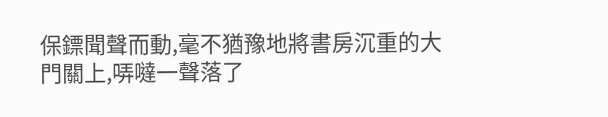保鏢聞聲而動,毫不猶豫地將書房沉重的大門關上,哢噠一聲落了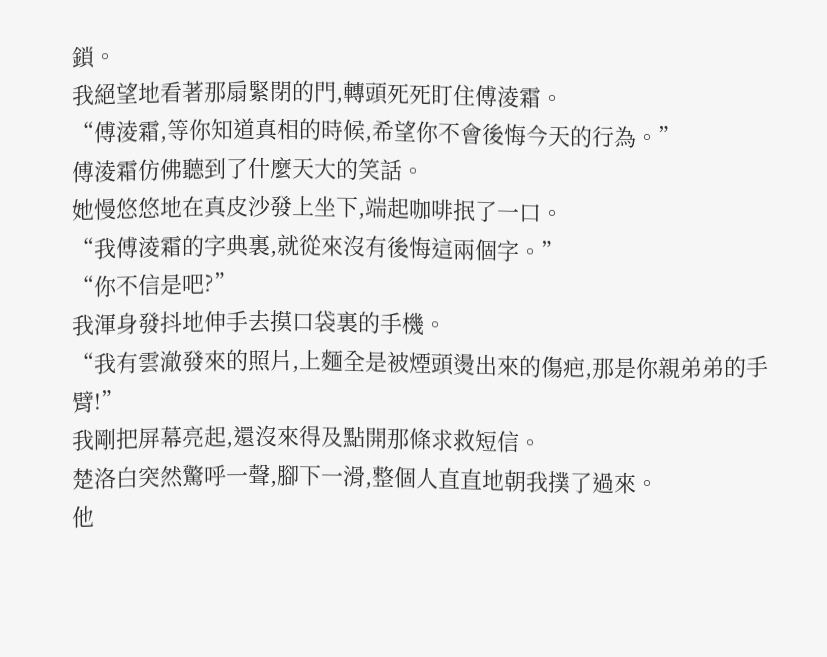鎖。
我絕望地看著那扇緊閉的門,轉頭死死盯住傅淩霜。
“傅淩霜,等你知道真相的時候,希望你不會後悔今天的行為。”
傅淩霜仿佛聽到了什麼天大的笑話。
她慢悠悠地在真皮沙發上坐下,端起咖啡抿了一口。
“我傅淩霜的字典裏,就從來沒有後悔這兩個字。”
“你不信是吧?”
我渾身發抖地伸手去摸口袋裏的手機。
“我有雲澈發來的照片,上麵全是被煙頭燙出來的傷疤,那是你親弟弟的手臂!”
我剛把屏幕亮起,還沒來得及點開那條求救短信。
楚洛白突然驚呼一聲,腳下一滑,整個人直直地朝我撲了過來。
他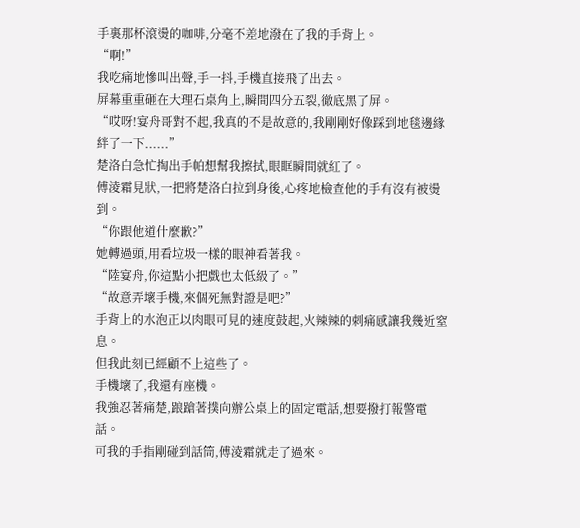手裏那杯滾燙的咖啡,分毫不差地潑在了我的手背上。
“啊!”
我吃痛地慘叫出聲,手一抖,手機直接飛了出去。
屏幕重重砸在大理石桌角上,瞬間四分五裂,徹底黑了屏。
“哎呀!宴舟哥對不起,我真的不是故意的,我剛剛好像踩到地毯邊緣絆了一下......”
楚洛白急忙掏出手帕想幫我擦拭,眼眶瞬間就紅了。
傅淩霜見狀,一把將楚洛白拉到身後,心疼地檢查他的手有沒有被燙到。
“你跟他道什麼歉?”
她轉過頭,用看垃圾一樣的眼神看著我。
“陸宴舟,你這點小把戲也太低級了。”
“故意弄壞手機,來個死無對證是吧?”
手背上的水泡正以肉眼可見的速度鼓起,火辣辣的刺痛感讓我幾近窒息。
但我此刻已經顧不上這些了。
手機壞了,我還有座機。
我強忍著痛楚,踉蹌著撲向辦公桌上的固定電話,想要撥打報警電話。
可我的手指剛碰到話筒,傅淩霜就走了過來。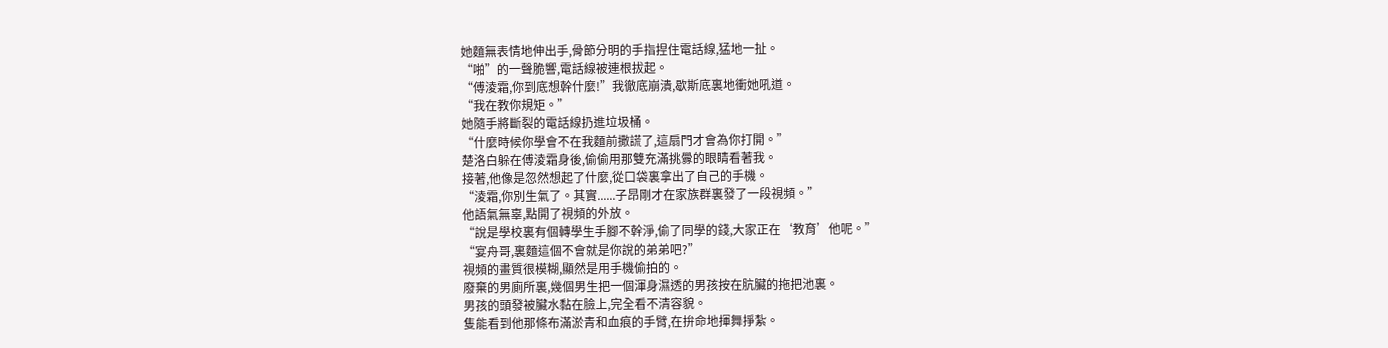她麵無表情地伸出手,骨節分明的手指捏住電話線,猛地一扯。
“啪”的一聲脆響,電話線被連根拔起。
“傅淩霜,你到底想幹什麼!”我徹底崩潰,歇斯底裏地衝她吼道。
“我在教你規矩。”
她隨手將斷裂的電話線扔進垃圾桶。
“什麼時候你學會不在我麵前撒謊了,這扇門才會為你打開。”
楚洛白躲在傅淩霜身後,偷偷用那雙充滿挑釁的眼睛看著我。
接著,他像是忽然想起了什麼,從口袋裏拿出了自己的手機。
“淩霜,你別生氣了。其實......子昂剛才在家族群裏發了一段視頻。”
他語氣無辜,點開了視頻的外放。
“說是學校裏有個轉學生手腳不幹淨,偷了同學的錢,大家正在‘教育’他呢。”
“宴舟哥,裏麵這個不會就是你說的弟弟吧?”
視頻的畫質很模糊,顯然是用手機偷拍的。
廢棄的男廁所裏,幾個男生把一個渾身濕透的男孩按在肮臟的拖把池裏。
男孩的頭發被臟水黏在臉上,完全看不清容貌。
隻能看到他那條布滿淤青和血痕的手臂,在拚命地揮舞掙紮。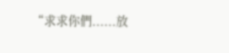“求求你們......放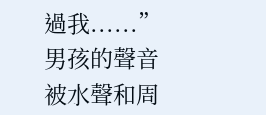過我......”
男孩的聲音被水聲和周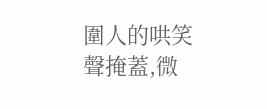圍人的哄笑聲掩蓋,微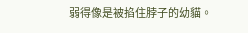弱得像是被掐住脖子的幼貓。